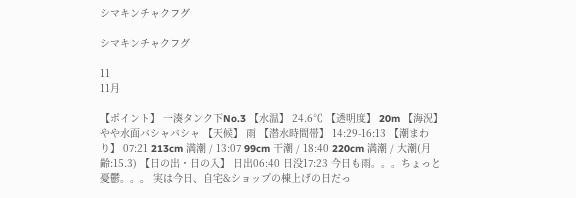シマキンチャクフグ

シマキンチャクフグ

11
11月

【ポイント】 一湊タンク下No.3 【水温】 24.6℃ 【透明度】 20m 【海況】 やや水面バシャバシャ 【天候】 雨 【潜水時間帯】 14:29-16:13 【潮まわり】 07:21 213cm 満潮 / 13:07 99cm 干潮 / 18:40 220cm 満潮 / 大潮(月齢:15.3) 【日の出・日の入】 日出06:40 日没17:23 今日も雨。。。ちょっと憂鬱。。。 実は今日、自宅&ショップの棟上げの日だっ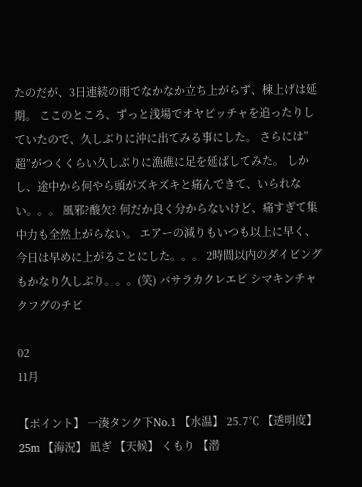たのだが、3日連続の雨でなかなか立ち上がらず、棟上げは延期。 ここのところ、ずっと浅場でオヤビッチャを追ったりしていたので、久しぶりに沖に出てみる事にした。 さらには”超”がつくくらい久しぶりに漁礁に足を延ばしてみた。 しかし、途中から何やら頭がズキズキと痛んできて、いられない。。。 風邪?酸欠? 何だか良く分からないけど、痛すぎて集中力も全然上がらない。 エアーの減りもいつも以上に早く、今日は早めに上がることにした。。。 2時間以内のダイビングもかなり久しぶり。。。(笑) バサラカクレエビ シマキンチャクフグのチビ

02
11月

【ポイント】 一湊タンク下No.1 【水温】 25.7℃ 【透明度】 25m 【海況】 凪ぎ 【天候】 くもり 【潜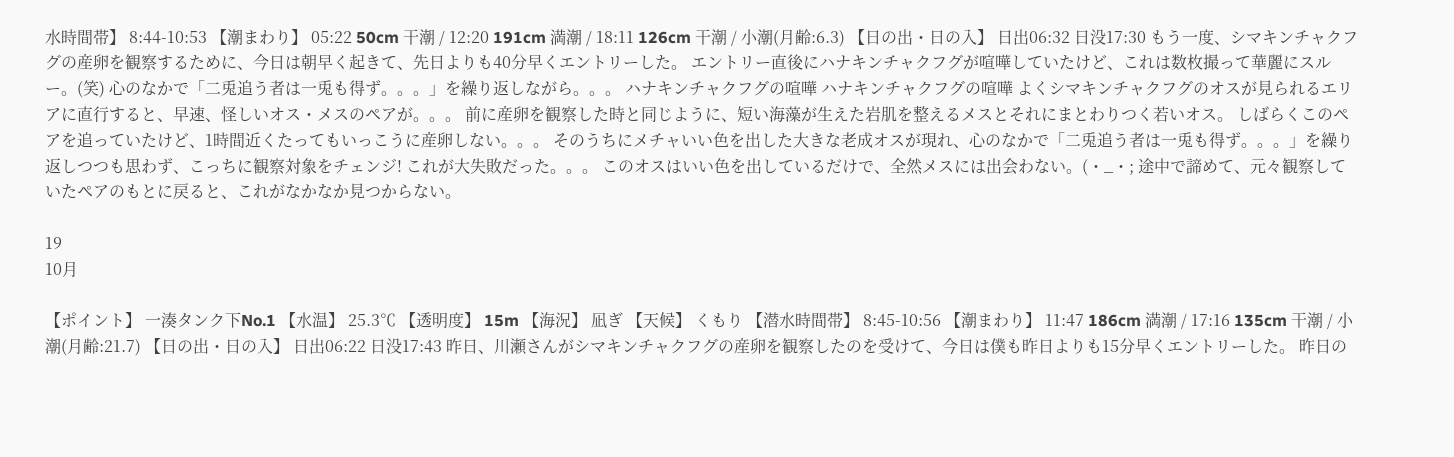水時間帯】 8:44-10:53 【潮まわり】 05:22 50cm 干潮 / 12:20 191cm 満潮 / 18:11 126cm 干潮 / 小潮(月齢:6.3) 【日の出・日の入】 日出06:32 日没17:30 もう一度、シマキンチャクフグの産卵を観察するために、今日は朝早く起きて、先日よりも40分早くエントリーした。 エントリー直後にハナキンチャクフグが喧嘩していたけど、これは数枚撮って華麗にスルー。(笑) 心のなかで「二兎追う者は一兎も得ず。。。」を繰り返しながら。。。 ハナキンチャクフグの喧嘩 ハナキンチャクフグの喧嘩 よくシマキンチャクフグのオスが見られるエリアに直行すると、早速、怪しいオス・メスのペアが。。。 前に産卵を観察した時と同じように、短い海藻が生えた岩肌を整えるメスとそれにまとわりつく若いオス。 しばらくこのペアを追っていたけど、1時間近くたってもいっこうに産卵しない。。。 そのうちにメチャいい色を出した大きな老成オスが現れ、心のなかで「二兎追う者は一兎も得ず。。。」を繰り返しつつも思わず、こっちに観察対象をチェンジ! これが大失敗だった。。。 このオスはいい色を出しているだけで、全然メスには出会わない。(・_・; 途中で諦めて、元々観察していたペアのもとに戻ると、これがなかなか見つからない。

19
10月

【ポイント】 一湊タンク下No.1 【水温】 25.3℃ 【透明度】 15m 【海況】 凪ぎ 【天候】 くもり 【潜水時間帯】 8:45-10:56 【潮まわり】 11:47 186cm 満潮 / 17:16 135cm 干潮 / 小潮(月齢:21.7) 【日の出・日の入】 日出06:22 日没17:43 昨日、川瀬さんがシマキンチャクフグの産卵を観察したのを受けて、今日は僕も昨日よりも15分早くエントリーした。 昨日の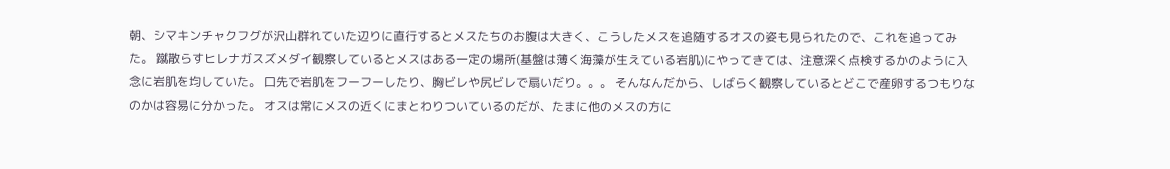朝、シマキンチャクフグが沢山群れていた辺りに直行するとメスたちのお腹は大きく、こうしたメスを追随するオスの姿も見られたので、これを追ってみた。 蹴散らすヒレナガスズメダイ観察しているとメスはある一定の場所(基盤は薄く海藻が生えている岩肌)にやってきては、注意深く点検するかのように入念に岩肌を均していた。 口先で岩肌をフーフーしたり、胸ビレや尻ビレで扇いだり。。。 そんなんだから、しばらく観察しているとどこで産卵するつもりなのかは容易に分かった。 オスは常にメスの近くにまとわりついているのだが、たまに他のメスの方に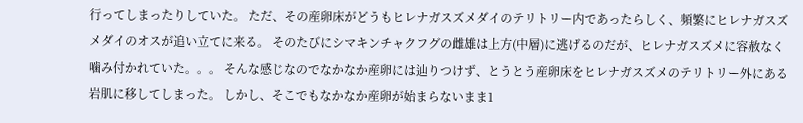行ってしまったりしていた。 ただ、その産卵床がどうもヒレナガスズメダイのテリトリー内であったらしく、頻繁にヒレナガスズメダイのオスが追い立てに来る。 そのたびにシマキンチャクフグの雌雄は上方(中層)に逃げるのだが、ヒレナガスズメに容赦なく噛み付かれていた。。。 そんな感じなのでなかなか産卵には辿りつけず、とうとう産卵床をヒレナガスズメのテリトリー外にある岩肌に移してしまった。 しかし、そこでもなかなか産卵が始まらないまま1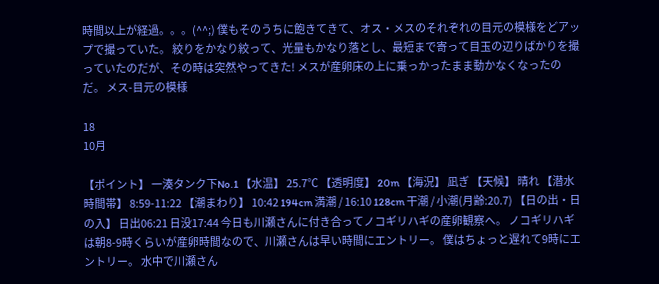時間以上が経過。。。(^^;) 僕もそのうちに飽きてきて、オス・メスのそれぞれの目元の模様をどアップで撮っていた。 絞りをかなり絞って、光量もかなり落とし、最短まで寄って目玉の辺りばかりを撮っていたのだが、その時は突然やってきた! メスが産卵床の上に乗っかったまま動かなくなったのだ。 メス-目元の模様

18
10月

【ポイント】 一湊タンク下No.1 【水温】 25.7℃ 【透明度】 20m 【海況】 凪ぎ 【天候】 晴れ 【潜水時間帯】 8:59-11:22 【潮まわり】 10:42 194cm 満潮 / 16:10 128cm 干潮 / 小潮(月齢:20.7) 【日の出・日の入】 日出06:21 日没17:44 今日も川瀬さんに付き合ってノコギリハギの産卵観察へ。 ノコギリハギは朝8-9時くらいが産卵時間なので、川瀬さんは早い時間にエントリー。 僕はちょっと遅れて9時にエントリー。 水中で川瀬さん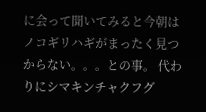に会って聞いてみると今朝はノコギリハギがまったく見つからない。。。との事。 代わりにシマキンチャクフグ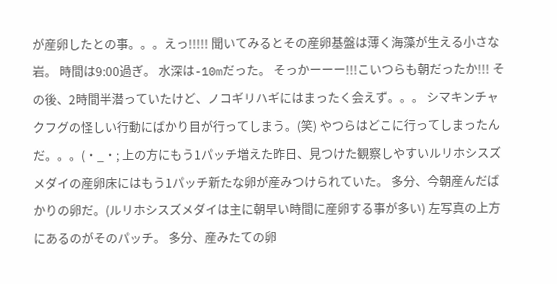が産卵したとの事。。。えっ!!!!! 聞いてみるとその産卵基盤は薄く海藻が生える小さな岩。 時間は9:00過ぎ。 水深は-10mだった。 そっかーーー!!!こいつらも朝だったか!!! その後、2時間半潜っていたけど、ノコギリハギにはまったく会えず。。。 シマキンチャクフグの怪しい行動にばかり目が行ってしまう。(笑) やつらはどこに行ってしまったんだ。。。(・_・; 上の方にもう1パッチ増えた昨日、見つけた観察しやすいルリホシスズメダイの産卵床にはもう1パッチ新たな卵が産みつけられていた。 多分、今朝産んだばかりの卵だ。(ルリホシスズメダイは主に朝早い時間に産卵する事が多い) 左写真の上方にあるのがそのパッチ。 多分、産みたての卵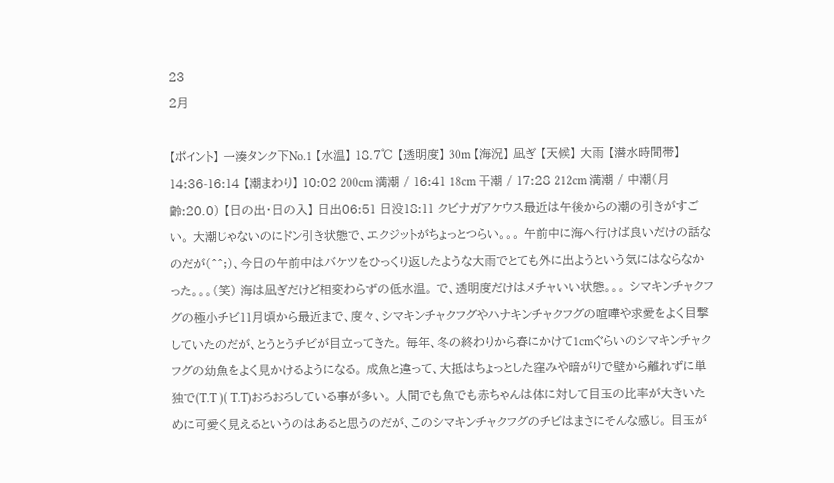23
2月

【ポイント】 一湊タンク下No.1 【水温】 18.7℃ 【透明度】 30m 【海況】 凪ぎ 【天候】 大雨 【潜水時間帯】 14:36-16:14 【潮まわり】 10:02 200cm 満潮 / 16:41 18cm 干潮 / 17:28 212cm 満潮 / 中潮(月齢:20.0) 【日の出・日の入】 日出06:51 日没18:11 クビナガアケウス最近は午後からの潮の引きがすごい。 大潮じゃないのにドン引き状態で、エクジットがちょっとつらい。。。 午前中に海へ行けば良いだけの話なのだが(^^;)、今日の午前中はバケツをひっくり返したような大雨でとても外に出ようという気にはならなかった。。。(笑) 海は凪ぎだけど相変わらずの低水温。 で、透明度だけはメチャいい状態。。。 シマキンチャクフグの極小チビ11月頃から最近まで、度々、シマキンチャクフグやハナキンチャクフグの喧嘩や求愛をよく目撃していたのだが、とうとうチビが目立ってきた。 毎年、冬の終わりから春にかけて1cmぐらいのシマキンチャクフグの幼魚をよく見かけるようになる。 成魚と違って、大抵はちょっとした窪みや暗がりで壁から離れずに単独で(T.T )( T.T)おろおろしている事が多い。 人間でも魚でも赤ちゃんは体に対して目玉の比率が大きいために可愛く見えるというのはあると思うのだが、このシマキンチャクフグのチビはまさにそんな感じ。 目玉が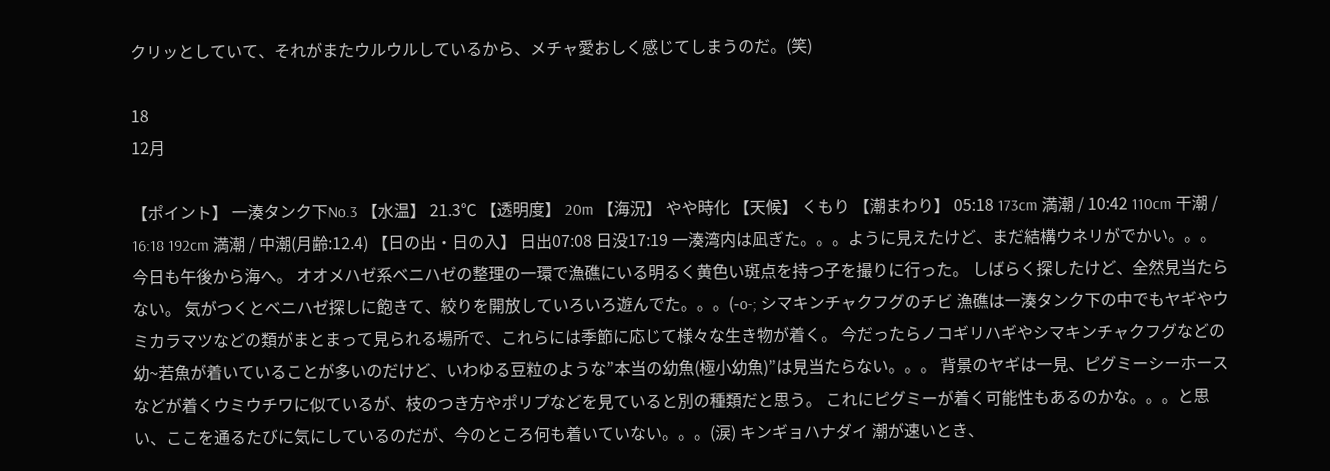クリッとしていて、それがまたウルウルしているから、メチャ愛おしく感じてしまうのだ。(笑)

18
12月

【ポイント】 一湊タンク下No.3 【水温】 21.3℃ 【透明度】 20m 【海況】 やや時化 【天候】 くもり 【潮まわり】 05:18 173cm 満潮 / 10:42 110cm 干潮 / 16:18 192cm 満潮 / 中潮(月齢:12.4) 【日の出・日の入】 日出07:08 日没17:19 一湊湾内は凪ぎた。。。ように見えたけど、まだ結構ウネリがでかい。。。 今日も午後から海へ。 オオメハゼ系ベニハゼの整理の一環で漁礁にいる明るく黄色い斑点を持つ子を撮りに行った。 しばらく探したけど、全然見当たらない。 気がつくとベニハゼ探しに飽きて、絞りを開放していろいろ遊んでた。。。(-o-; シマキンチャクフグのチビ 漁礁は一湊タンク下の中でもヤギやウミカラマツなどの類がまとまって見られる場所で、これらには季節に応じて様々な生き物が着く。 今だったらノコギリハギやシマキンチャクフグなどの幼~若魚が着いていることが多いのだけど、いわゆる豆粒のような”本当の幼魚(極小幼魚)”は見当たらない。。。 背景のヤギは一見、ピグミーシーホースなどが着くウミウチワに似ているが、枝のつき方やポリプなどを見ていると別の種類だと思う。 これにピグミーが着く可能性もあるのかな。。。と思い、ここを通るたびに気にしているのだが、今のところ何も着いていない。。。(涙) キンギョハナダイ 潮が速いとき、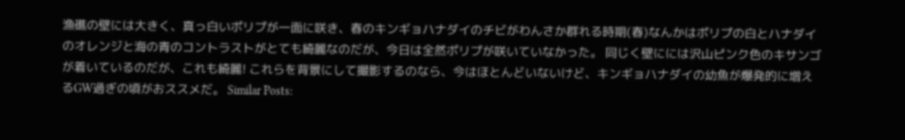漁礁の壁には大きく、真っ白いポリプが一面に咲き、春のキンギョハナダイのチビがわんさか群れる時期(春)なんかはポリプの白とハナダイのオレンジと海の青のコントラストがとても綺麗なのだが、今日は全然ポリプが咲いていなかった。 同じく壁にには沢山ピンク色のキサンゴが着いているのだが、これも綺麗! これらを背景にして撮影するのなら、今はほとんどいないけど、キンギョハナダイの幼魚が爆発的に増えるGW過ぎの頃がおススメだ。 Similar Posts: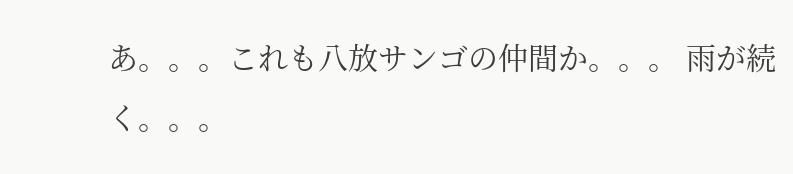あ。。。これも八放サンゴの仲間か。。。 雨が続く。。。